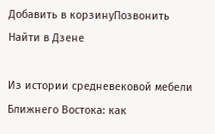Добавить в корзинуПозвонить
Найти в Дзене

Из истории средневековой мебели Ближнего Востока: как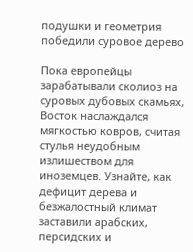подушки и геометрия победили суровое дерево

Пока европейцы зарабатывали сколиоз на суровых дубовых скамьях, Восток наслаждался мягкостью ковров, считая стулья неудобным излишеством для иноземцев. Узнайте, как дефицит дерева и безжалостный климат заставили арабских, персидских и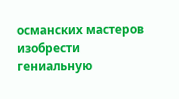османских мастеров изобрести гениальную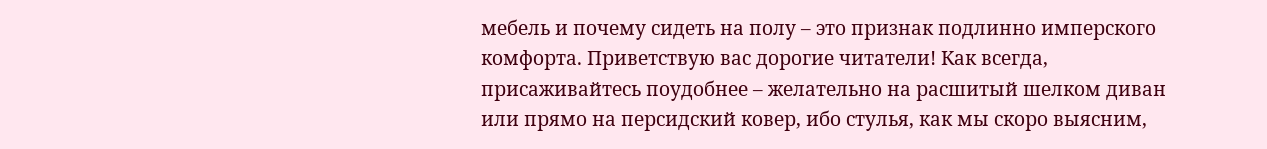мебель и почему сидеть на полу – это признак подлинно имперского комфорта. Приветствую вас дорогие читатели! Как всегда, присаживайтесь поудобнее – желательно на расшитый шелком диван или прямо на персидский ковер, ибо стулья, как мы скоро выясним,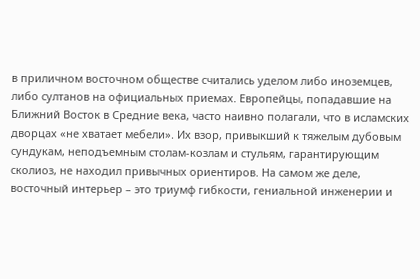в приличном восточном обществе считались уделом либо иноземцев, либо султанов на официальных приемах. Европейцы, попадавшие на Ближний Восток в Средние века, часто наивно полагали, что в исламских дворцах «не хватает мебели». Их взор, привыкший к тяжелым дубовым сундукам, неподъемным столам-козлам и стульям, гарантирующим сколиоз, не находил привычных ориентиров. На самом же деле, восточный интерьер – это триумф гибкости, гениальной инженерии и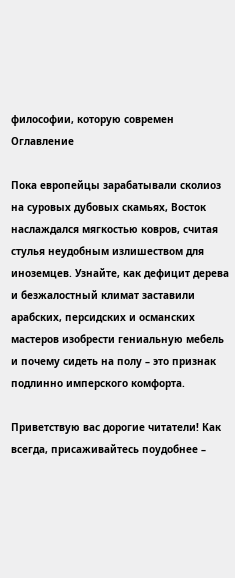философии, которую современ
Оглавление

Пока европейцы зарабатывали сколиоз на суровых дубовых скамьях, Восток наслаждался мягкостью ковров, считая стулья неудобным излишеством для иноземцев. Узнайте, как дефицит дерева и безжалостный климат заставили арабских, персидских и османских мастеров изобрести гениальную мебель и почему сидеть на полу – это признак подлинно имперского комфорта.

Приветствую вас дорогие читатели! Как всегда, присаживайтесь поудобнее –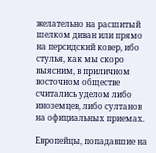желательно на расшитый шелком диван или прямо на персидский ковер, ибо стулья, как мы скоро выясним, в приличном восточном обществе считались уделом либо иноземцев, либо султанов на официальных приемах.

Европейцы, попадавшие на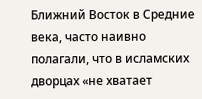Ближний Восток в Средние века, часто наивно полагали, что в исламских дворцах «не хватает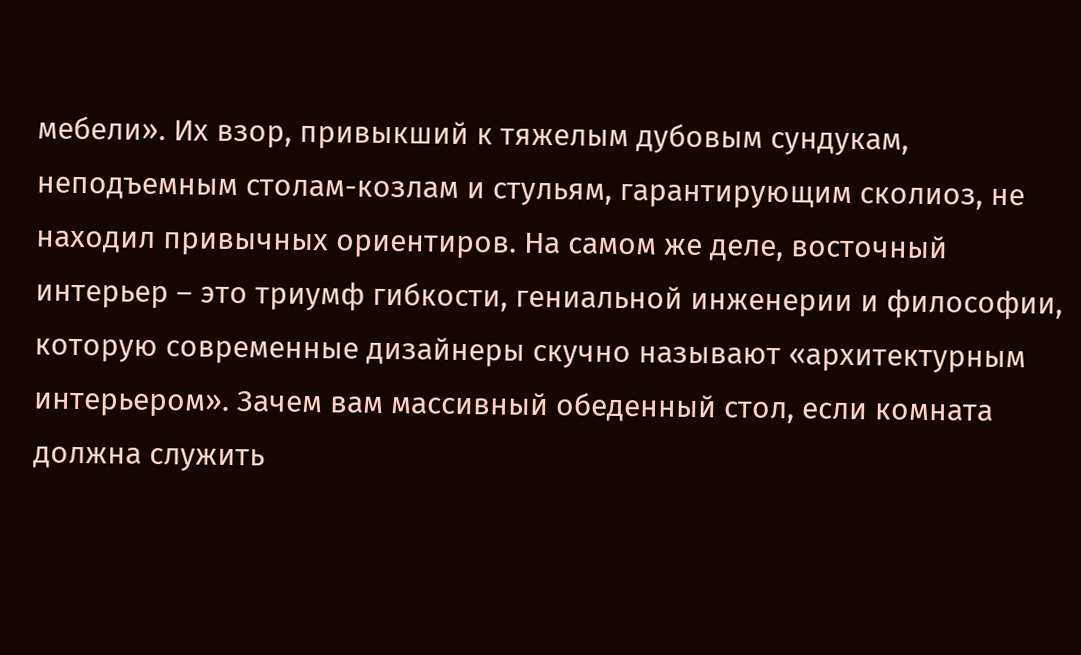мебели». Их взор, привыкший к тяжелым дубовым сундукам, неподъемным столам-козлам и стульям, гарантирующим сколиоз, не находил привычных ориентиров. На самом же деле, восточный интерьер – это триумф гибкости, гениальной инженерии и философии, которую современные дизайнеры скучно называют «архитектурным интерьером». Зачем вам массивный обеденный стол, если комната должна служить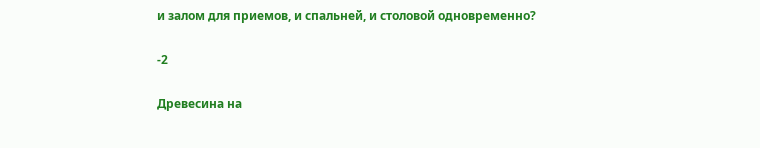и залом для приемов, и спальней, и столовой одновременно?

-2

Древесина на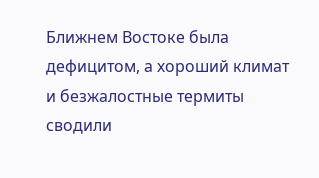Ближнем Востоке была дефицитом, а хороший климат и безжалостные термиты сводили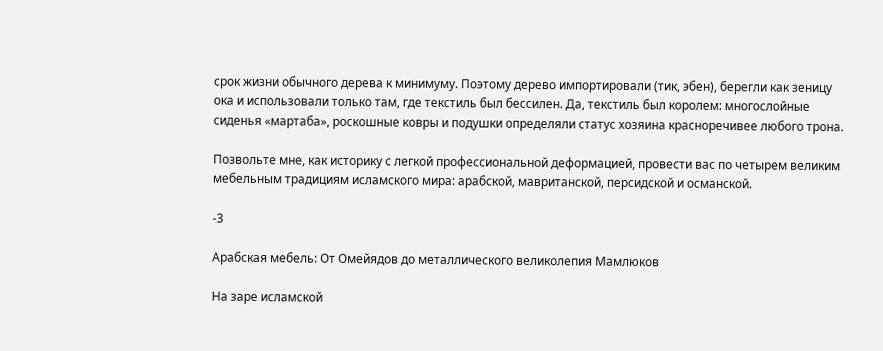срок жизни обычного дерева к минимуму. Поэтому дерево импортировали (тик, эбен), берегли как зеницу ока и использовали только там, где текстиль был бессилен. Да, текстиль был королем: многослойные сиденья «мартаба», роскошные ковры и подушки определяли статус хозяина красноречивее любого трона.

Позвольте мне, как историку с легкой профессиональной деформацией, провести вас по четырем великим мебельным традициям исламского мира: арабской, мавританской, персидской и османской.

-3

Арабская мебель: От Омейядов до металлического великолепия Мамлюков

На заре исламской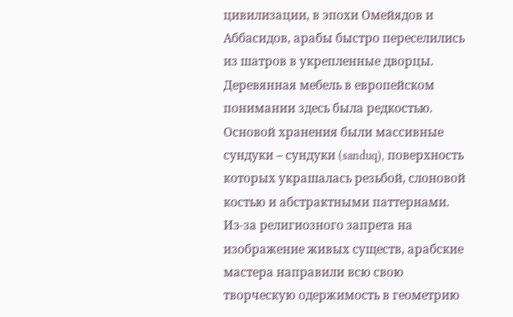цивилизации, в эпохи Омейядов и Аббасидов, арабы быстро переселились из шатров в укрепленные дворцы. Деревянная мебель в европейском понимании здесь была редкостью. Основой хранения были массивные сундуки – сундуки (sanduq), поверхность которых украшалась резьбой, слоновой костью и абстрактными паттернами. Из-за религиозного запрета на изображение живых существ, арабские мастера направили всю свою творческую одержимость в геометрию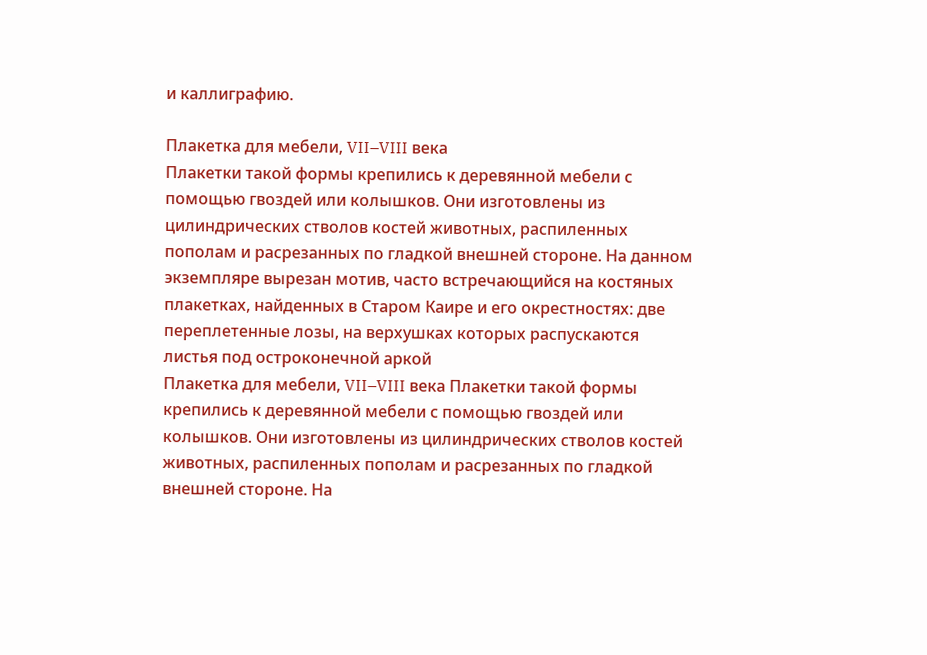и каллиграфию.

Плакетка для мебели, VII–VIII века
Плакетки такой формы крепились к деревянной мебели с помощью гвоздей или колышков. Они изготовлены из цилиндрических стволов костей животных, распиленных пополам и расрезанных по гладкой внешней стороне. На данном экземпляре вырезан мотив, часто встречающийся на костяных плакетках, найденных в Старом Каире и его окрестностях: две переплетенные лозы, на верхушках которых распускаются листья под остроконечной аркой
Плакетка для мебели, VII–VIII века Плакетки такой формы крепились к деревянной мебели с помощью гвоздей или колышков. Они изготовлены из цилиндрических стволов костей животных, распиленных пополам и расрезанных по гладкой внешней стороне. На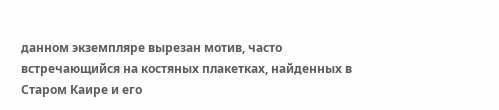данном экземпляре вырезан мотив, часто встречающийся на костяных плакетках, найденных в Старом Каире и его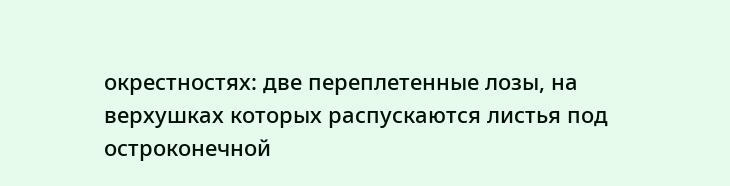окрестностях: две переплетенные лозы, на верхушках которых распускаются листья под остроконечной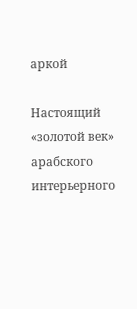аркой

Настоящий «золотой век» арабского интерьерного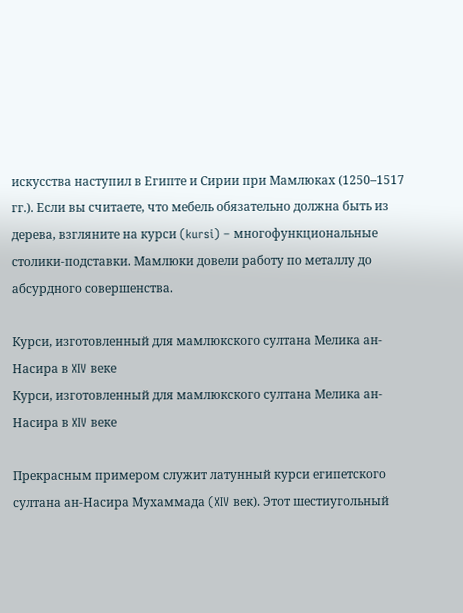искусства наступил в Египте и Сирии при Мамлюках (1250–1517 гг.). Если вы считаете, что мебель обязательно должна быть из дерева, взгляните на курси (kursi) – многофункциональные столики-подставки. Мамлюки довели работу по металлу до абсурдного совершенства.

Курси, изготовленный для мамлюкского султана Мелика ан-Насира в XIV веке
Курси, изготовленный для мамлюкского султана Мелика ан-Насира в XIV веке

Прекрасным примером служит латунный курси египетского султана ан-Насира Мухаммада (XIV век). Этот шестиугольный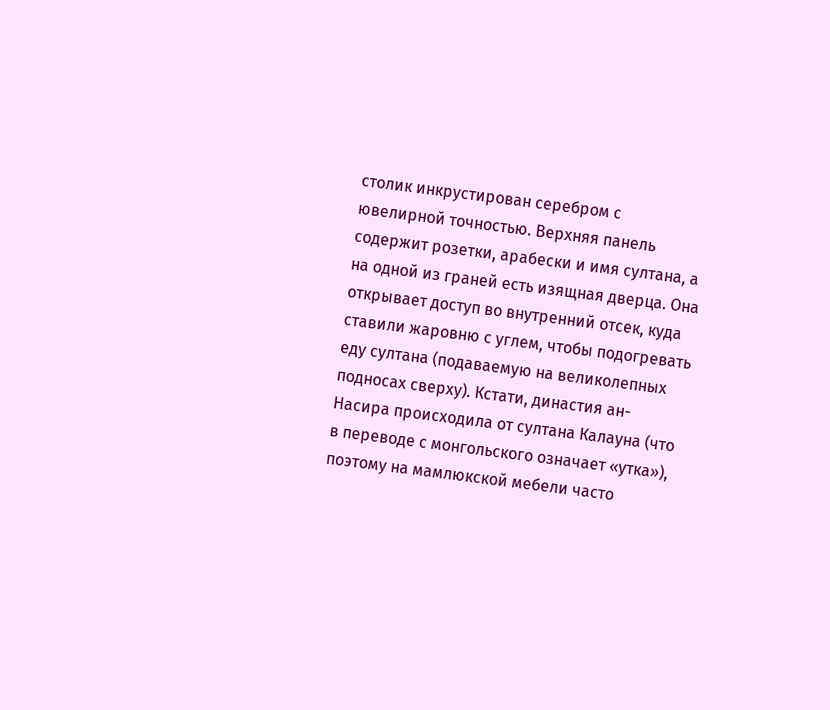столик инкрустирован серебром с ювелирной точностью. Верхняя панель содержит розетки, арабески и имя султана, а на одной из граней есть изящная дверца. Она открывает доступ во внутренний отсек, куда ставили жаровню с углем, чтобы подогревать еду султана (подаваемую на великолепных подносах сверху). Кстати, династия ан-Насира происходила от султана Калауна (что в переводе с монгольского означает «утка»), поэтому на мамлюкской мебели часто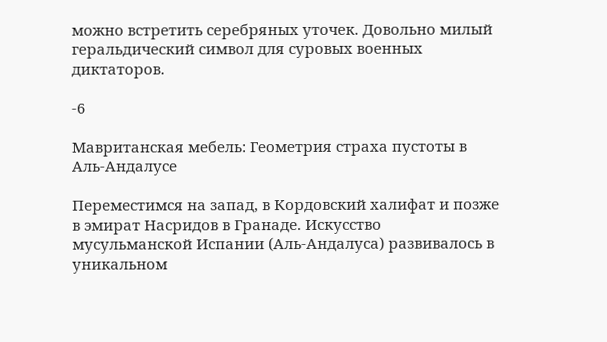можно встретить серебряных уточек. Довольно милый геральдический символ для суровых военных диктаторов.

-6

Мавританская мебель: Геометрия страха пустоты в Аль-Андалусе

Переместимся на запад, в Кордовский халифат и позже в эмират Насридов в Гранаде. Искусство мусульманской Испании (Аль-Андалуса) развивалось в уникальном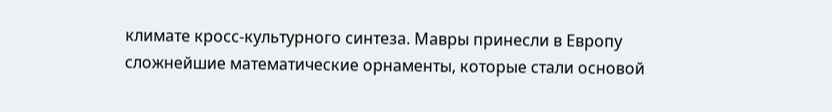климате кросс-культурного синтеза. Мавры принесли в Европу сложнейшие математические орнаменты, которые стали основой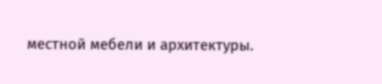местной мебели и архитектуры.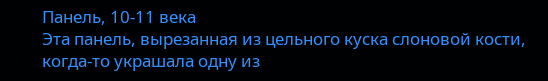Панель, 10-11 века
Эта панель, вырезанная из цельного куска слоновой кости, когда-то украшала одну из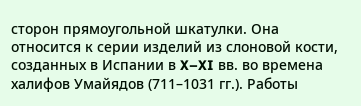сторон прямоугольной шкатулки. Она относится к серии изделий из слоновой кости, созданных в Испании в X–XI вв. во времена халифов Умайядов (711–1031 гг.). Работы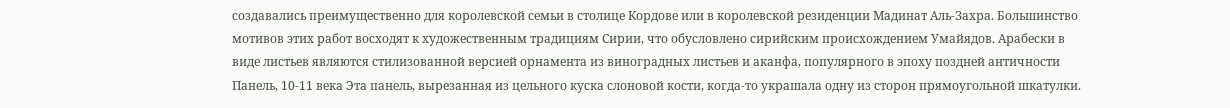создавались преимущественно для королевской семьи в столице Кордове или в королевской резиденции Мадинат Аль-Захра. Большинство мотивов этих работ восходят к художественным традициям Сирии, что обусловлено сирийским происхождением Умайядов. Арабески в виде листьев являются стилизованной версией орнамента из виноградных листьев и аканфа, популярного в эпоху поздней античности
Панель, 10-11 века Эта панель, вырезанная из цельного куска слоновой кости, когда-то украшала одну из сторон прямоугольной шкатулки.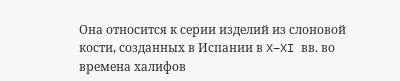Она относится к серии изделий из слоновой кости, созданных в Испании в X–XI вв. во времена халифов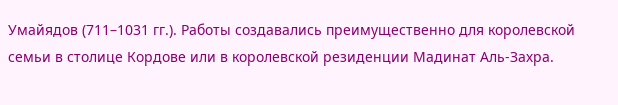Умайядов (711–1031 гг.). Работы создавались преимущественно для королевской семьи в столице Кордове или в королевской резиденции Мадинат Аль-Захра.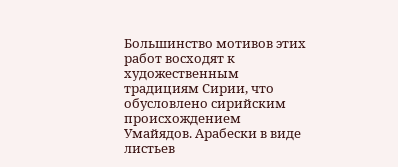Большинство мотивов этих работ восходят к художественным традициям Сирии, что обусловлено сирийским происхождением Умайядов. Арабески в виде листьев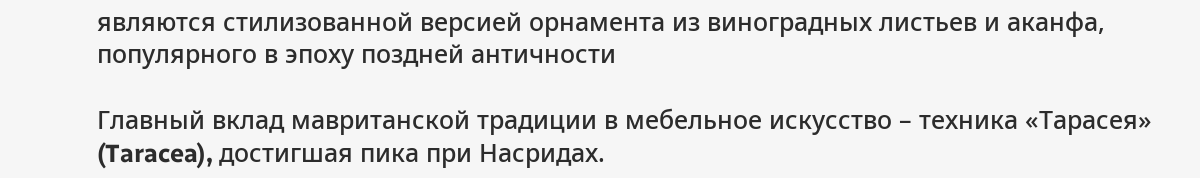являются стилизованной версией орнамента из виноградных листьев и аканфа, популярного в эпоху поздней античности

Главный вклад мавританской традиции в мебельное искусство – техника «Тарасея» (Taracea), достигшая пика при Насридах.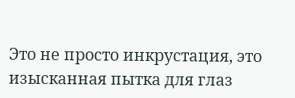Это не просто инкрустация, это изысканная пытка для глаз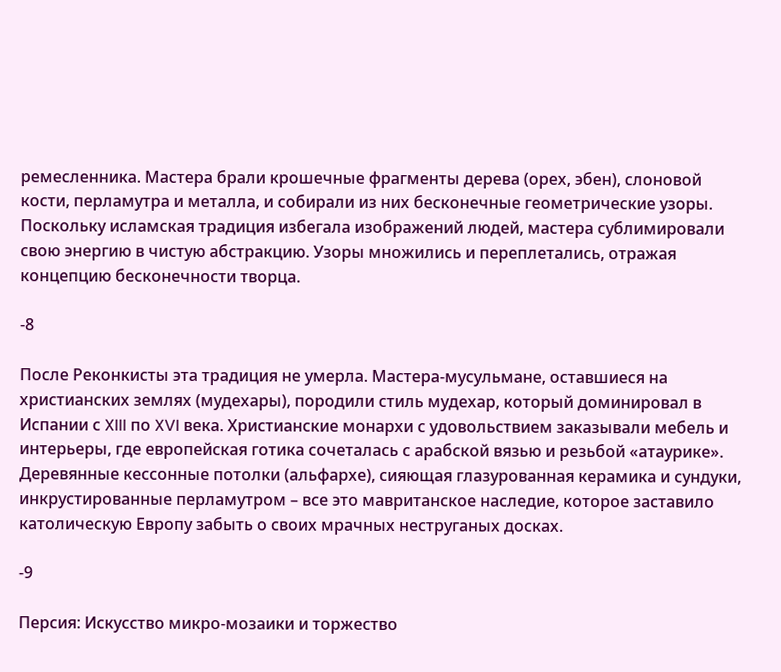ремесленника. Мастера брали крошечные фрагменты дерева (орех, эбен), слоновой кости, перламутра и металла, и собирали из них бесконечные геометрические узоры. Поскольку исламская традиция избегала изображений людей, мастера сублимировали свою энергию в чистую абстракцию. Узоры множились и переплетались, отражая концепцию бесконечности творца.

-8

После Реконкисты эта традиция не умерла. Мастера-мусульмане, оставшиеся на христианских землях (мудехары), породили стиль мудехар, который доминировал в Испании с XIII по XVI века. Христианские монархи с удовольствием заказывали мебель и интерьеры, где европейская готика сочеталась с арабской вязью и резьбой «атаурике». Деревянные кессонные потолки (альфархе), сияющая глазурованная керамика и сундуки, инкрустированные перламутром – все это мавританское наследие, которое заставило католическую Европу забыть о своих мрачных неструганых досках.

-9

Персия: Искусство микро-мозаики и торжество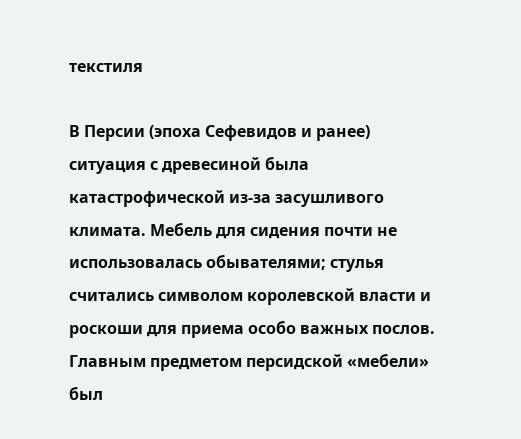текстиля

В Персии (эпоха Сефевидов и ранее) ситуация с древесиной была катастрофической из-за засушливого климата. Мебель для сидения почти не использовалась обывателями; стулья считались символом королевской власти и роскоши для приема особо важных послов. Главным предметом персидской «мебели» был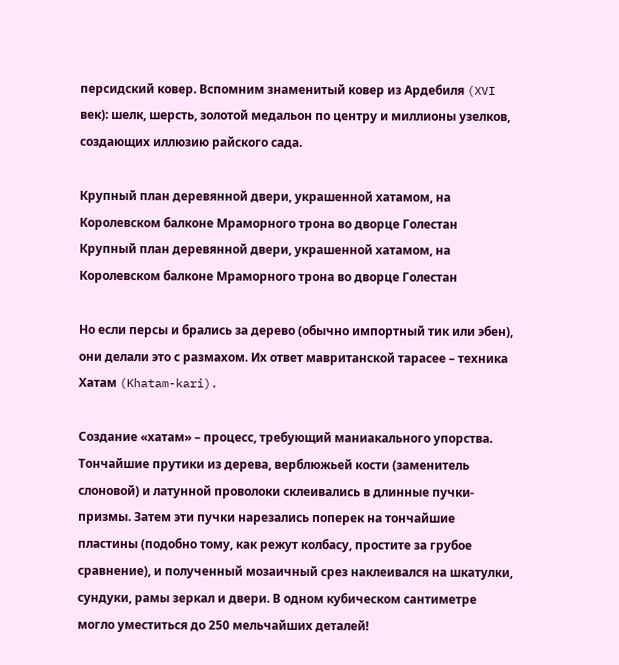персидский ковер. Вспомним знаменитый ковер из Ардебиля (XVI век): шелк, шерсть, золотой медальон по центру и миллионы узелков, создающих иллюзию райского сада.

Крупный план деревянной двери, украшенной хатамом, на Королевском балконе Мраморного трона во дворце Голестан
Крупный план деревянной двери, украшенной хатамом, на Королевском балконе Мраморного трона во дворце Голестан

Но если персы и брались за дерево (обычно импортный тик или эбен), они делали это с размахом. Их ответ мавританской тарасее – техника Хатам (Khatam-kari).

Создание «хатам» – процесс, требующий маниакального упорства. Тончайшие прутики из дерева, верблюжьей кости (заменитель слоновой) и латунной проволоки склеивались в длинные пучки-призмы. Затем эти пучки нарезались поперек на тончайшие пластины (подобно тому, как режут колбасу, простите за грубое сравнение), и полученный мозаичный срез наклеивался на шкатулки, сундуки, рамы зеркал и двери. В одном кубическом сантиметре могло уместиться до 250 мельчайших деталей!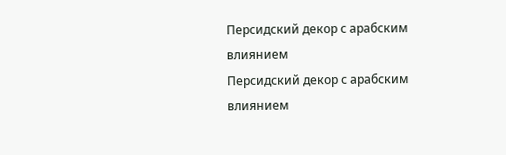Персидский декор с арабским влиянием
Персидский декор с арабским влиянием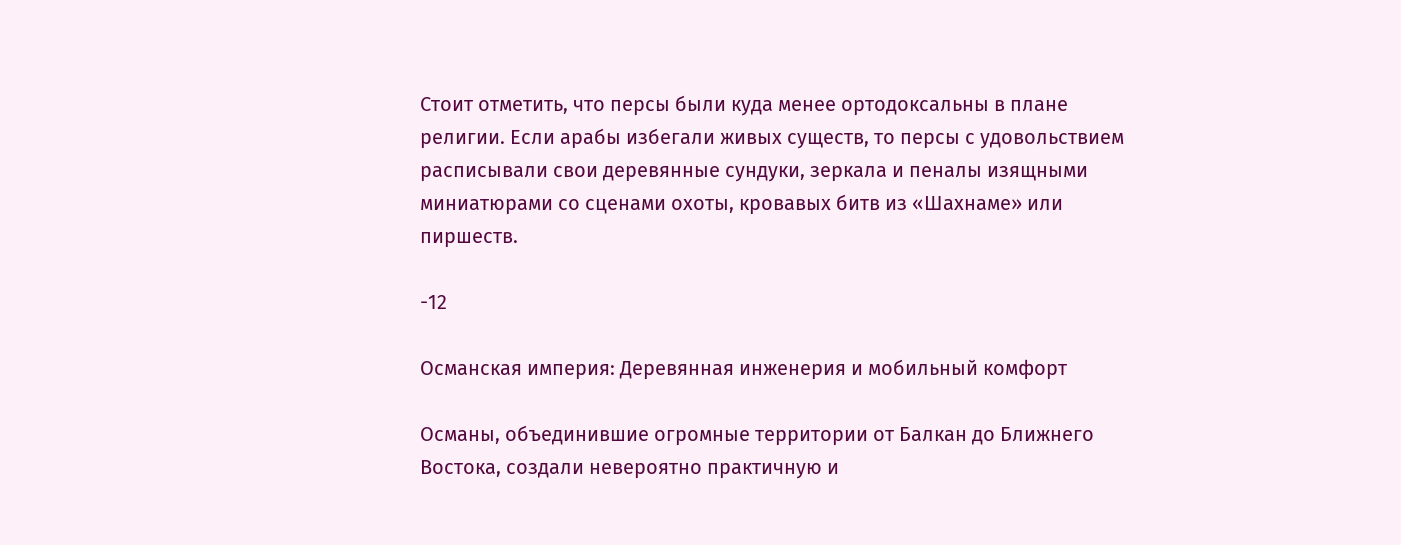Стоит отметить, что персы были куда менее ортодоксальны в плане религии. Если арабы избегали живых существ, то персы с удовольствием расписывали свои деревянные сундуки, зеркала и пеналы изящными миниатюрами со сценами охоты, кровавых битв из «Шахнаме» или пиршеств.

-12

Османская империя: Деревянная инженерия и мобильный комфорт

Османы, объединившие огромные территории от Балкан до Ближнего Востока, создали невероятно практичную и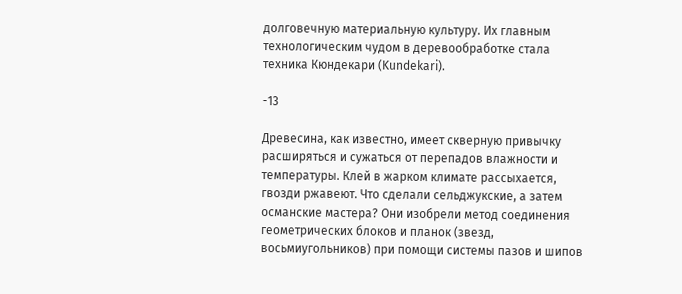долговечную материальную культуру. Их главным технологическим чудом в деревообработке стала техника Кюндекари (Kundekari).

-13

Древесина, как известно, имеет скверную привычку расширяться и сужаться от перепадов влажности и температуры. Клей в жарком климате рассыхается, гвозди ржавеют. Что сделали сельджукские, а затем османские мастера? Они изобрели метод соединения геометрических блоков и планок (звезд, восьмиугольников) при помощи системы пазов и шипов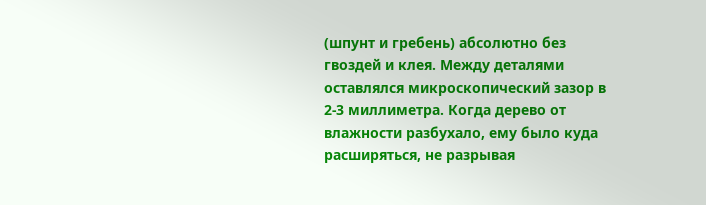(шпунт и гребень) абсолютно без гвоздей и клея. Между деталями оставлялся микроскопический зазор в 2-3 миллиметра. Когда дерево от влажности разбухало, ему было куда расширяться, не разрывая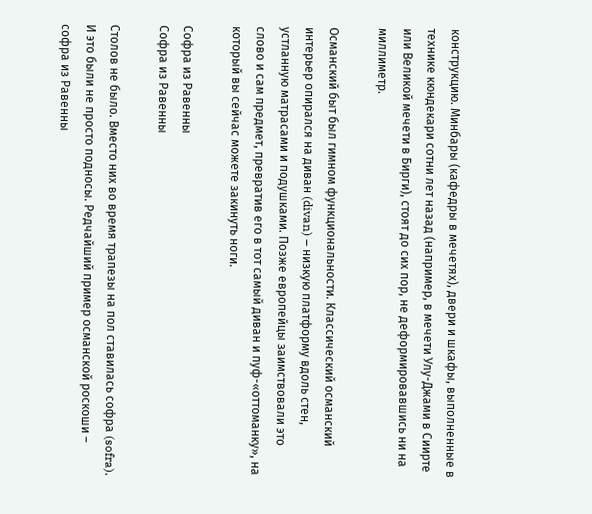конструкцию. Минбары (кафедры в мечетях), двери и шкафы, выполненные в технике кюндекари сотни лет назад (например, в мечети Улу-Джами в Сиирте или Великой мечети в Бирги), стоят до сих пор, не деформировавшись ни на миллиметр.

Османский быт был гимном функциональности. Классический османский интерьер опирался на диван (divan) – низкую платформу вдоль стен, устланную матрасами и подушками. Позже европейцы заимствовали это слово и сам предмет, превратив его в тот самый диван и пуф-«оттоманку», на который вы сейчас можете закинуть ноги.

Софра из Равенны
Софра из Равенны

Столов не было. Вместо них во время трапезы на пол ставилась софра (sofra). И это были не просто подносы. Редчайший пример османской роскоши – софра из Равенны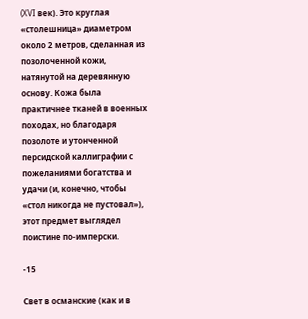(XVI век). Это круглая «столешница» диаметром около 2 метров, сделанная из позолоченной кожи, натянутой на деревянную основу. Кожа была практичнее тканей в военных походах, но благодаря позолоте и утонченной персидской каллиграфии с пожеланиями богатства и удачи (и, конечно, чтобы «стол никогда не пустовал»), этот предмет выглядел поистине по-имперски.

-15

Свет в османские (как и в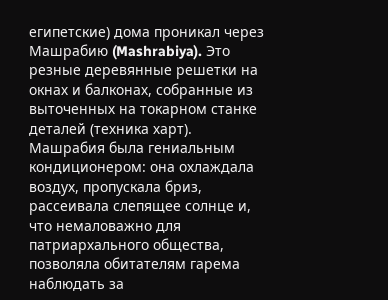египетские) дома проникал через Машрабию (Mashrabiya). Это резные деревянные решетки на окнах и балконах, собранные из выточенных на токарном станке деталей (техника харт). Машрабия была гениальным кондиционером: она охлаждала воздух, пропускала бриз, рассеивала слепящее солнце и, что немаловажно для патриархального общества, позволяла обитателям гарема наблюдать за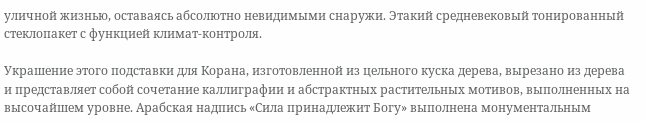уличной жизнью, оставаясь абсолютно невидимыми снаружи. Этакий средневековый тонированный стеклопакет с функцией климат-контроля.

Украшение этого подставки для Корана, изготовленной из цельного куска дерева, вырезано из дерева и представляет собой сочетание каллиграфии и абстрактных растительных мотивов, выполненных на высочайшем уровне. Арабская надпись «Сила принадлежит Богу» выполнена монументальным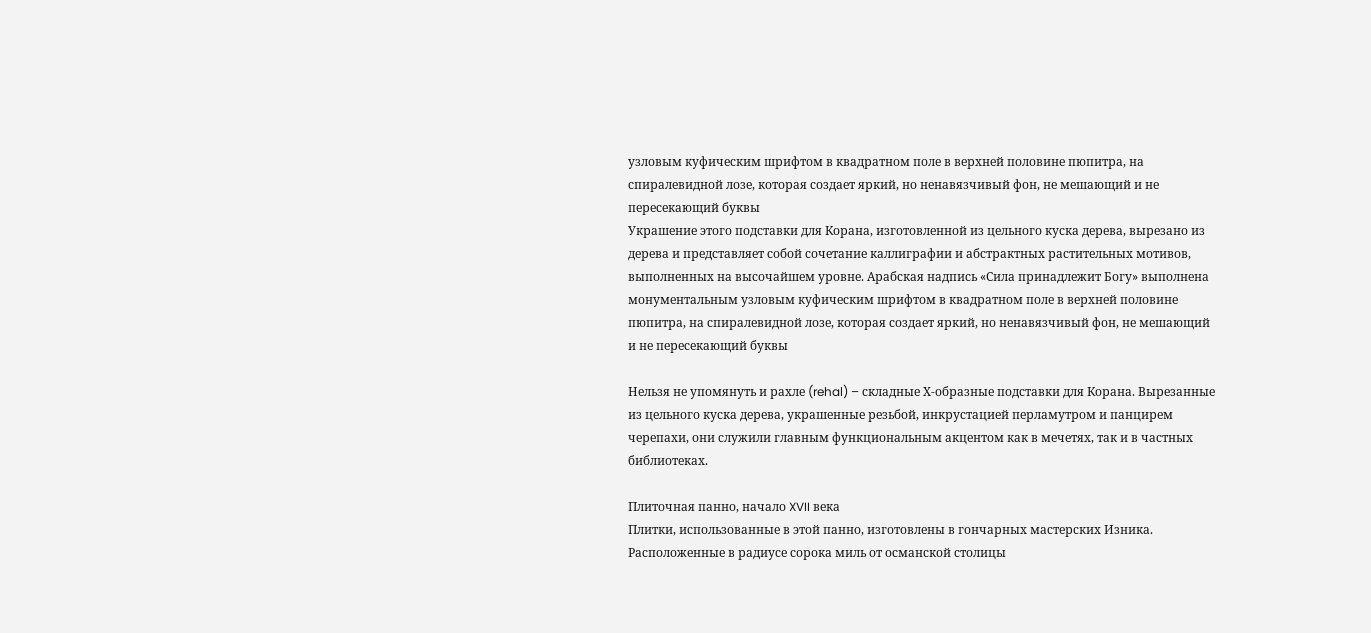узловым куфическим шрифтом в квадратном поле в верхней половине пюпитра, на спиралевидной лозе, которая создает яркий, но ненавязчивый фон, не мешающий и не пересекающий буквы
Украшение этого подставки для Корана, изготовленной из цельного куска дерева, вырезано из дерева и представляет собой сочетание каллиграфии и абстрактных растительных мотивов, выполненных на высочайшем уровне. Арабская надпись «Сила принадлежит Богу» выполнена монументальным узловым куфическим шрифтом в квадратном поле в верхней половине пюпитра, на спиралевидной лозе, которая создает яркий, но ненавязчивый фон, не мешающий и не пересекающий буквы

Нельзя не упомянуть и рахле (rehal) – складные Х-образные подставки для Корана. Вырезанные из цельного куска дерева, украшенные резьбой, инкрустацией перламутром и панцирем черепахи, они служили главным функциональным акцентом как в мечетях, так и в частных библиотеках.

Плиточная панно, начало XVII века
Плитки, использованные в этой панно, изготовлены в гончарных мастерских Изника. Расположенные в радиусе сорока миль от османской столицы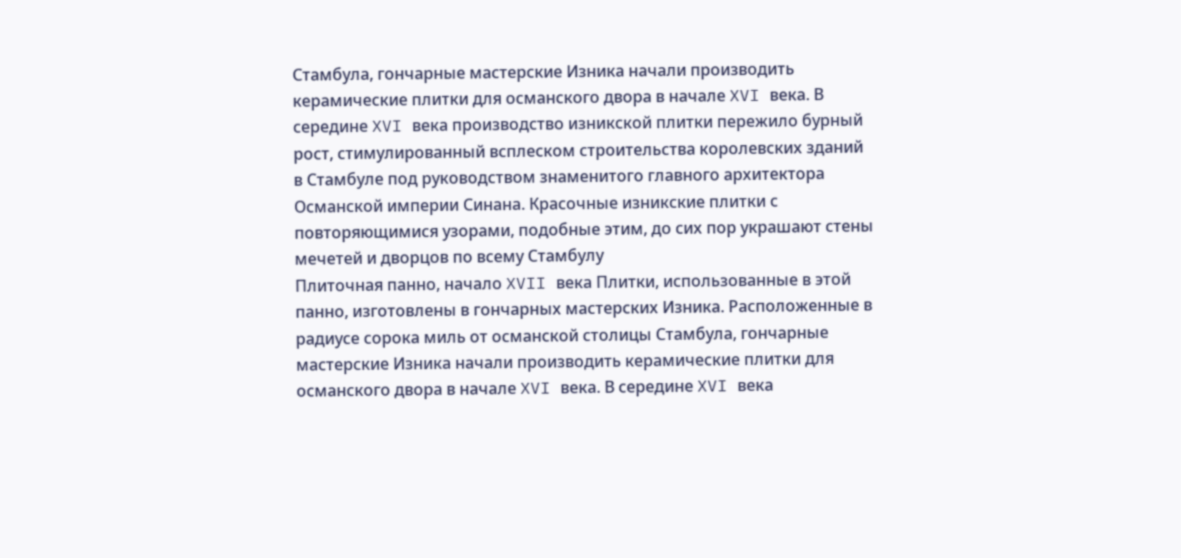Стамбула, гончарные мастерские Изника начали производить керамические плитки для османского двора в начале XVI века. В середине XVI века производство изникской плитки пережило бурный рост, стимулированный всплеском строительства королевских зданий в Стамбуле под руководством знаменитого главного архитектора Османской империи Синана. Красочные изникские плитки с повторяющимися узорами, подобные этим, до сих пор украшают стены мечетей и дворцов по всему Стамбулу
Плиточная панно, начало XVII века Плитки, использованные в этой панно, изготовлены в гончарных мастерских Изника. Расположенные в радиусе сорока миль от османской столицы Стамбула, гончарные мастерские Изника начали производить керамические плитки для османского двора в начале XVI века. В середине XVI века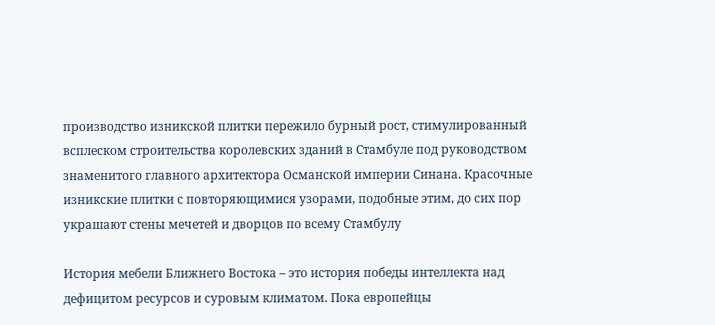производство изникской плитки пережило бурный рост, стимулированный всплеском строительства королевских зданий в Стамбуле под руководством знаменитого главного архитектора Османской империи Синана. Красочные изникские плитки с повторяющимися узорами, подобные этим, до сих пор украшают стены мечетей и дворцов по всему Стамбулу

История мебели Ближнего Востока – это история победы интеллекта над дефицитом ресурсов и суровым климатом. Пока европейцы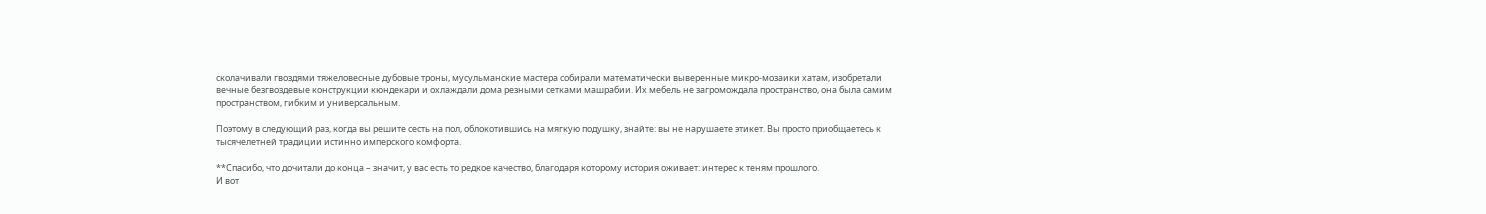сколачивали гвоздями тяжеловесные дубовые троны, мусульманские мастера собирали математически выверенные микро-мозаики хатам, изобретали вечные безгвоздевые конструкции кюндекари и охлаждали дома резными сетками машрабии. Их мебель не загромождала пространство, она была самим пространством, гибким и универсальным.

Поэтому в следующий раз, когда вы решите сесть на пол, облокотившись на мягкую подушку, знайте: вы не нарушаете этикет. Вы просто приобщаетесь к тысячелетней традиции истинно имперского комфорта.

**Спасибо, что дочитали до конца – значит, у вас есть то редкое качество, благодаря которому история оживает: интерес к теням прошлого.
И вот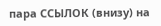пара ССЫЛОК (внизу) на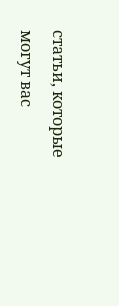статьи, которые могут вас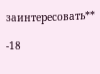заинтересовать**

-18